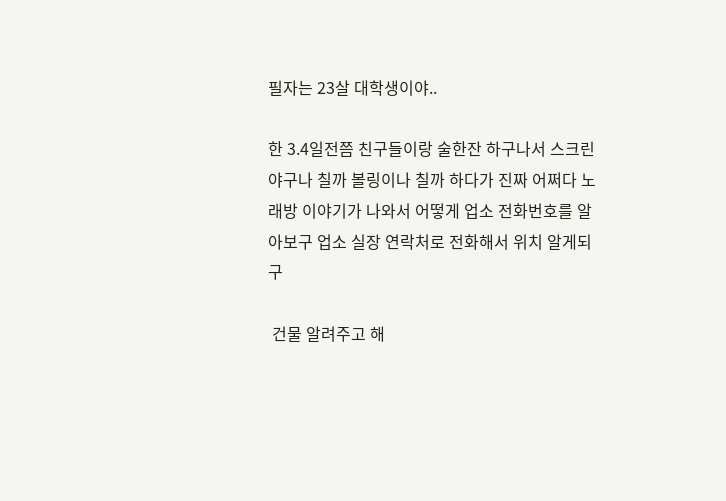필자는 23살 대학생이야..

한 3.4일전쯤 친구들이랑 술한잔 하구나서 스크린야구나 칠까 볼링이나 칠까 하다가 진짜 어쩌다 노래방 이야기가 나와서 어떻게 업소 전화번호를 알아보구 업소 실장 연락처로 전화해서 위치 알게되구

 건물 알려주고 해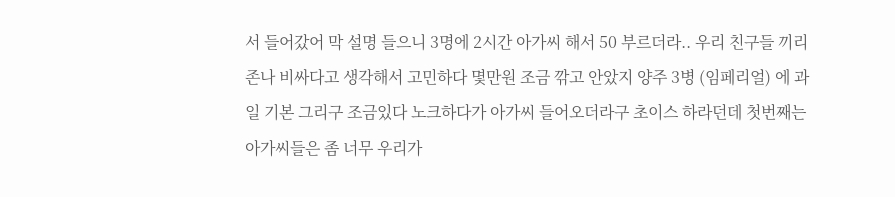서 들어갔어 막 설명 들으니 3명에 2시간 아가씨 해서 50 부르더라.. 우리 친구들 끼리 존나 비싸다고 생각해서 고민하다 몇만원 조금 깎고 안았지 양주 3병 (임페리얼) 에 과일 기본 그리구 조금있다 노크하다가 아가씨 들어오더라구 초이스 하라던데 첫번째는 아가씨들은 좀 너무 우리가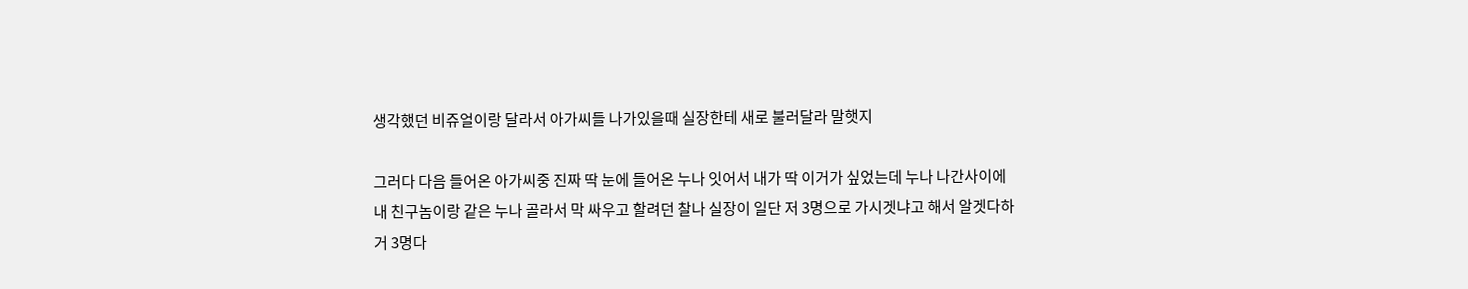생각했던 비쥬얼이랑 달라서 아가씨들 나가있을때 실장한테 새로 불러달라 말햇지

그러다 다음 들어온 아가씨중 진짜 딱 눈에 들어온 누나 잇어서 내가 딱 이거가 싶었는데 누나 나간사이에 내 친구놈이랑 같은 누나 골라서 막 싸우고 할려던 찰나 실장이 일단 저 3명으로 가시겟냐고 해서 알겟다하거 3명다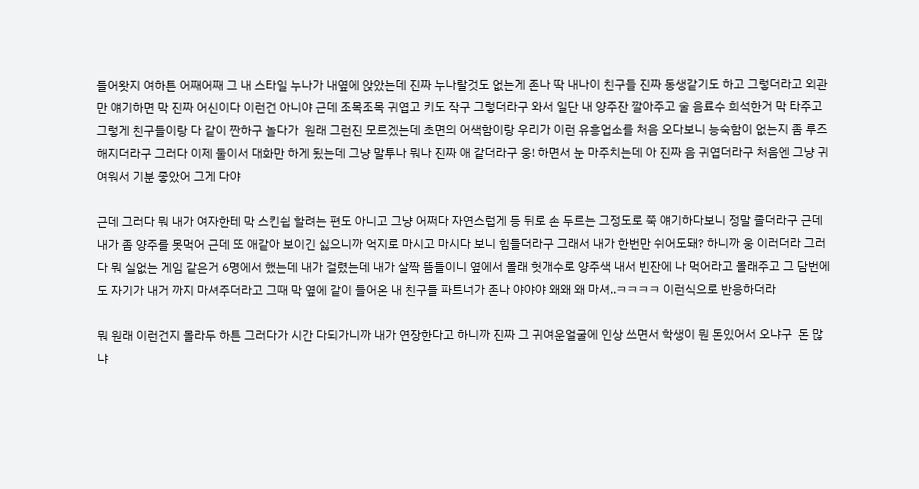들어왓지 여하튼 어째어째 그 내 스타일 누나가 내옆에 앉았는데 진짜 누나랄것도 없는게 존나 딱 내나이 친구들 진짜 동생같기도 하고 그렇더라고 외관만 얘기하면 막 진짜 어신이다 이런건 아니야 근데 조목조목 귀엽고 키도 작구 그렇더라구 와서 일단 내 양주잔 깔아주고 술 음료수 희석한거 막 타주고 그렇게 친구들이랑 다 같이 짠하구 놀다가  원래 그런진 모르겠는데 초면의 어색함이랑 우리가 이런 유흥업소를 처음 오다보니 능숙함이 없는지 좀 루즈해지더라구 그러다 이제 둘이서 대화만 하게 됬는데 그냥 말투나 뭐나 진짜 애 같더라구 웅! 하면서 눈 마주치는데 아 진짜 음 귀엽더라구 처음엔 그냥 귀여워서 기분 좋았어 그게 다야

근데 그러다 뭐 내가 여자한테 막 스킨쉽 할려는 편도 아니고 그냥 어쩌다 자연스럽게 등 뒤로 손 두르는 그정도로 쭉 얘기하다보니 정말 졸더라구 근데 내가 좀 양주를 못먹어 근데 또 애같아 보이긴 싫으니까 억지로 마시고 마시다 보니 힘들더라구 그래서 내가 한번만 쉬어도돼? 하니까 웅 이러더라 그러다 뭐 실없는 게임 같은거 6명에서 했는데 내가 걸렸는데 내가 살짝 뜸들이니 옆에서 몰래 헛개수로 양주색 내서 빈잔에 나 먹어라고 몰래주고 그 담번에도 자기가 내거 까지 마셔주더라고 그때 막 옆에 같이 들어온 내 친구들 파트너가 존나 야야야 왜왜 왜 마셔..ㅋㅋㅋㅋ 이런식으로 반응하더라

뭐 원래 이런건지 몰라두 하튼 그러다가 시간 다되가니까 내가 연장한다고 하니까 진짜 그 귀여운얼굴에 인상 쓰면서 학생이 뭔 돈있어서 오냐구  돈 많냐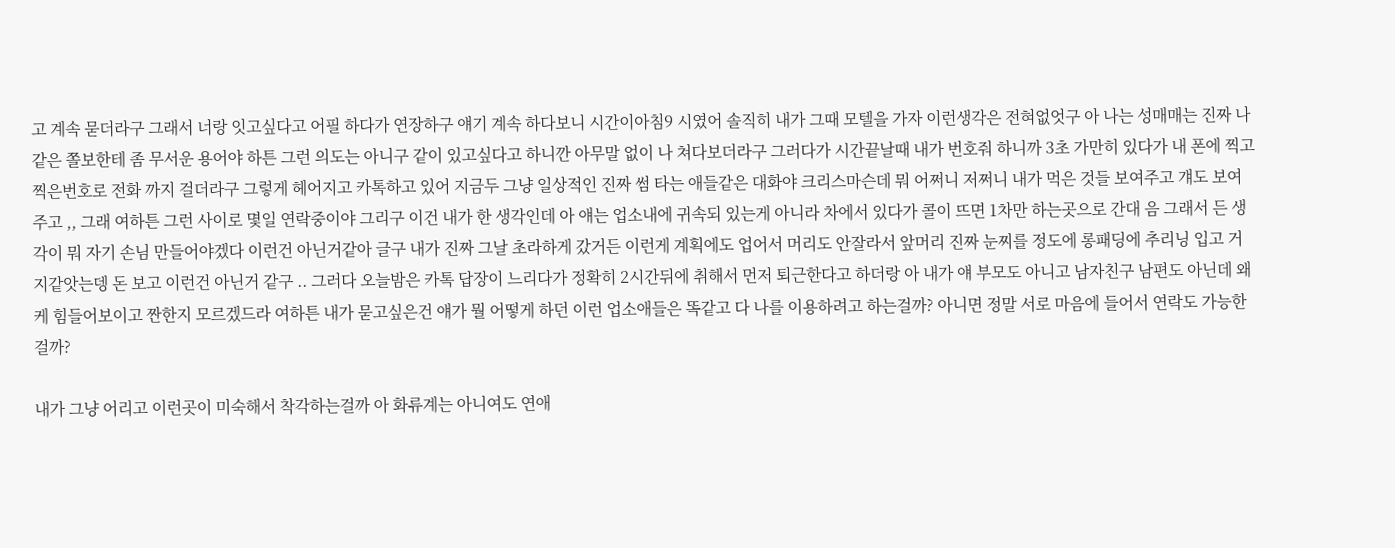고 계속 묻더라구 그래서 너랑 잇고싶다고 어필 하다가 연장하구 얘기 계속 하다보니 시간이아침9 시였어 솔직히 내가 그때 모텔을 가자 이런생각은 전혀없엇구 아 나는 성매매는 진짜 나같은 쫄보한테 좀 무서운 용어야 하튼 그런 의도는 아니구 같이 있고싶다고 하니깐 아무말 없이 나 쳐다보더라구 그러다가 시간끝날때 내가 번호줘 하니까 3초 가만히 있다가 내 폰에 찍고 찍은번호로 전화 까지 걸더라구 그렇게 헤어지고 카톡하고 있어 지금두 그냥 일상적인 진짜 썸 타는 애들같은 대화야 크리스마슨데 뭐 어쩌니 저쩌니 내가 먹은 것들 보여주고 걔도 보여주고 ,, 그래 여하튼 그런 사이로 몇일 연락중이야 그리구 이건 내가 한 생각인데 아 얘는 업소내에 귀속되 있는게 아니라 차에서 있다가 콜이 뜨면 1차만 하는곳으로 간대 음 그래서 든 생각이 뭐 자기 손님 만들어야겠다 이런건 아닌거같아 글구 내가 진짜 그날 초라하게 갔거든 이런게 계획에도 업어서 머리도 안잘라서 앞머리 진짜 눈찌를 정도에 롱패딩에 추리닝 입고 거지같앗는뎅 돈 보고 이런건 아닌거 같구 .. 그러다 오늘밤은 카톡 답장이 느리다가 정확히 2시간뒤에 취해서 먼저 퇴근한다고 하더랑 아 내가 얘 부모도 아니고 남자친구 남편도 아닌데 왜케 힘들어보이고 짠한지 모르겠드라 여하튼 내가 묻고싶은건 얘가 뭘 어떻게 하던 이런 업소애들은 똑같고 다 나를 이용하려고 하는걸까? 아니면 정말 서로 마음에 들어서 연락도 가능한걸까?

내가 그냥 어리고 이런곳이 미숙해서 착각하는걸까 아 화류계는 아니여도 연애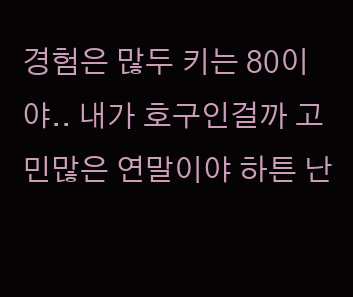경험은 많두 키는 80이야.. 내가 호구인걸까 고민많은 연말이야 하튼 난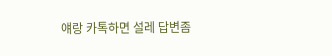얘랑 카톡하면 설레 답변좀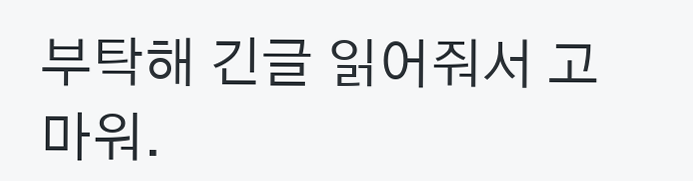부탁해 긴글 읽어줘서 고마워.